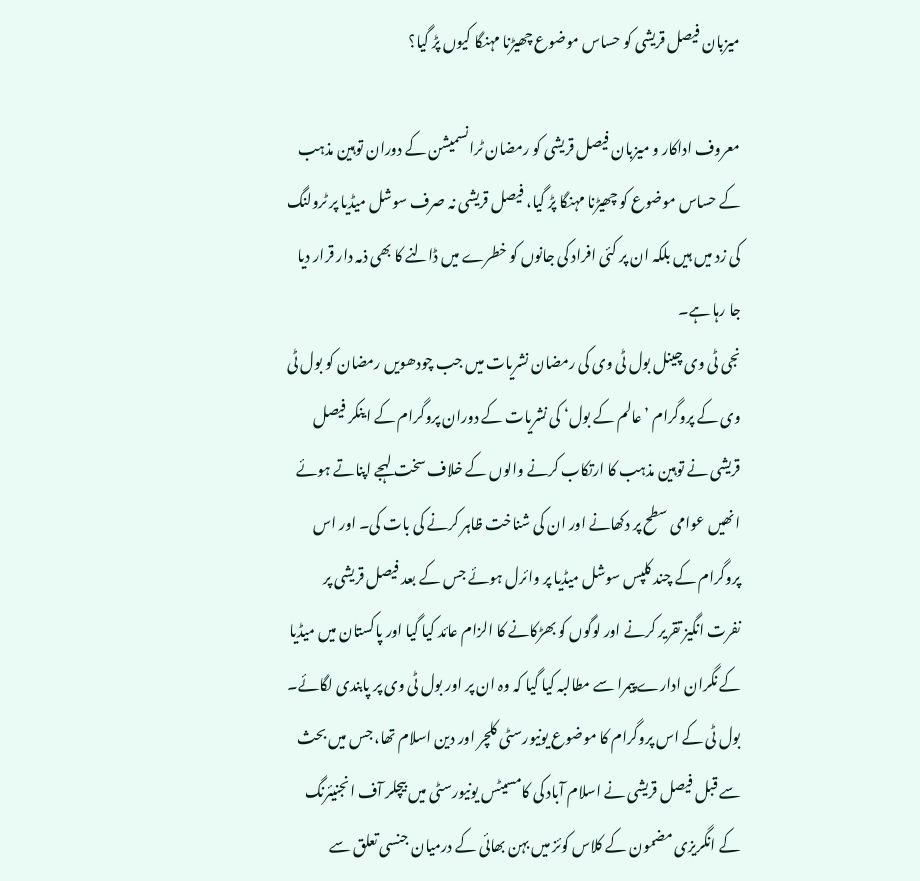میزبان فیصل قریشی کو حساس موضوع چھیڑنا مہنگا کیوں پڑ گیا؟

معروف اداکار و میزبان فیصل قریشی کو رمضان ٹرانسمیشن کے دوران توہین مذہب کے حساس موضوع کو چھیڑنا مہنگا پڑ گیا، فیصل قریشی نہ صرف سوشل میڈیا پر ٹرولنگ کی زد میں ہیں بلکہ ان پر کئی افراد کی جانوں کو خطرے میں ڈالنے کا بھی ذمہ دار قرار دیا جا رہا ہے۔
نجی ٹی وی چینل بول ٹی وی کی رمضان نشریات میں جب چودھویں رمضان کو بول ٹی وی کے پروگرام ’عالم کے بول‘ کی نشریات کے دوران پروگرام کے اینکر فیصل قریشی نے توہین مذہب کا ارتکاب کرنے والوں کے خلاف سخت لہجے اپناتے ہوئے انھیں عوامی سطح پر دکھانے اور ان کی شناخت ظاہر کرنے کی بات کی۔ اور اس پروگرام کے چند کلپس سوشل میڈیا پر وائرل ہوئے جس کے بعد فیصل قریشی پر نفرت انگیز تقریر کرنے اور لوگوں کو بھڑکانے کا الزام عائد کیا گیا اور پاکستان میں میڈیا کے نگران ادارے پیمرا سے مطالبہ کیا گیا کہ وہ ان پر اور بول ٹی وی پر پابندی لگائے۔
بول ٹی کے اس پروگرام کا موضوع یونیورسٹی کلچر اور دین اسلام تھا، جس میں بحث سے قبل فیصل قریشی نے اسلام آباد کی کامسیٹس یونیورسٹی میں بیچلر آف انجنیئرنگ کے انگریزی مضمون کے کلاس کوئز میں بہن بھائی کے درمیان جنسی تعلق سے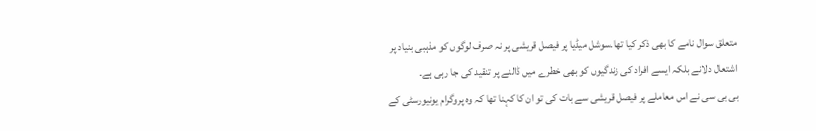متعلق سوال نامے کا بھی ذکر کیا تھا۔سوشل میڈیا پر فیصل قریشی پر نہ صرف لوگوں کو مذہبی بنیاد پر اشتعال دلانے بلکہ ایسے افراد کی زندگیوں کو بھی خطرے میں ڈالنے پر تنقید کی جا رہی ہے۔
بی بی سی نے اس معاملے پر فیصل قریشی سے بات کی تو ان کا کہنا تھا کہ وہ پروگرام یونیورسٹی کے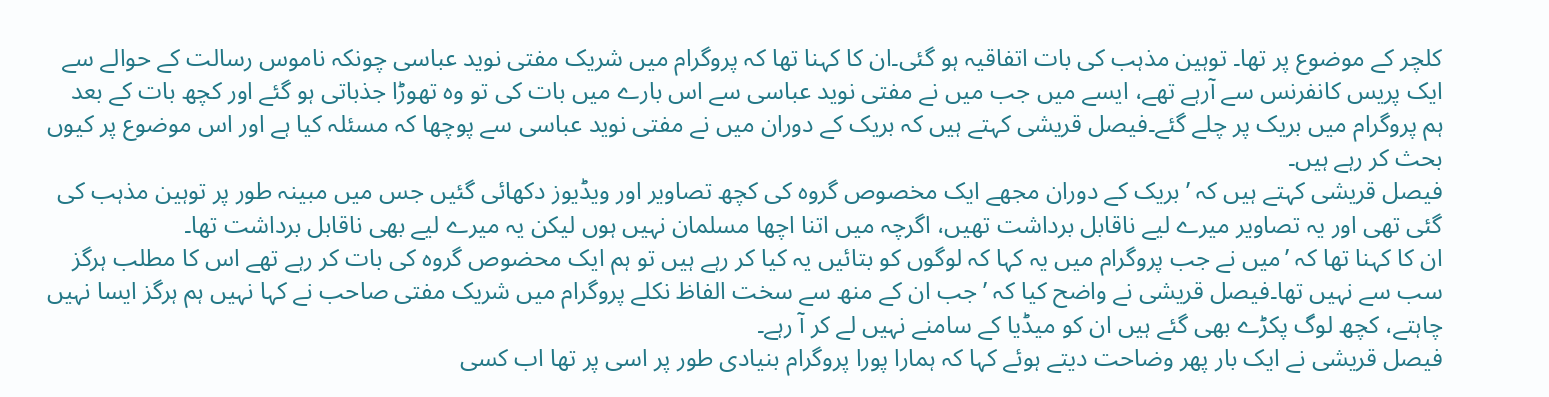کلچر کے موضوع پر تھا۔ توہین مذہب کی بات اتفاقیہ ہو گئی۔ان کا کہنا تھا کہ پروگرام میں شریک مفتی نوید عباسی چونکہ ناموس رسالت کے حوالے سے ایک پریس کانفرنس سے آرہے تھے، ایسے میں جب میں نے مفتی نوید عباسی سے اس بارے میں بات کی تو وہ تھوڑا جذباتی ہو گئے اور کچھ بات کے بعد ہم پروگرام میں بریک پر چلے گئے۔فیصل قریشی کہتے ہیں کہ بریک کے دوران میں نے مفتی نوید عباسی سے پوچھا کہ مسئلہ کیا ہے اور اس موضوع پر کیوں بحث کر رہے ہیں۔
فیصل قریشی کہتے ہیں کہ ’بریک کے دوران مجھے ایک مخصوص گروہ کی کچھ تصاویر اور ویڈیوز دکھائی گئیں جس میں مبینہ طور پر توہین مذہب کی گئی تھی اور یہ تصاویر میرے لیے ناقابل برداشت تھیں، اگرچہ میں اتنا اچھا مسلمان نہیں ہوں لیکن یہ میرے لیے بھی ناقابل برداشت تھا۔
ان کا کہنا تھا کہ ’میں نے جب پروگرام میں یہ کہا کہ لوگوں کو بتائیں یہ کیا کر رہے ہیں تو ہم ایک محضوص گروہ کی بات کر رہے تھے اس کا مطلب ہرگز سب سے نہیں تھا۔فیصل قریشی نے واضح کیا کہ ’جب ان کے منھ سے سخت الفاظ نکلے پروگرام میں شریک مفتی صاحب نے کہا نہیں ہم ہرگز ایسا نہیں چاہتے، کچھ لوگ پکڑے بھی گئے ہیں ان کو میڈیا کے سامنے نہیں لے کر آ رہے۔
فیصل قریشی نے ایک بار پھر وضاحت دیتے ہوئے کہا کہ ہمارا پورا پروگرام بنیادی طور پر اسی پر تھا اب کسی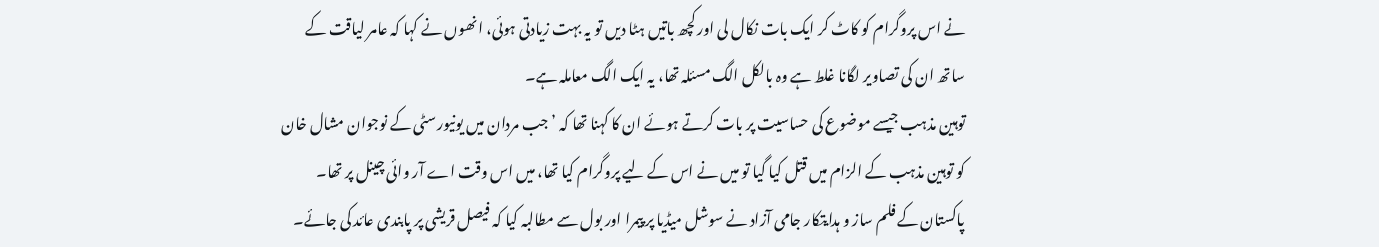نے اس پروگرام کو کاٹ کر ایک بات نکال لی اور کچھ باتیں ہٹا دیں تو یہ بہت زیادتی ہوئی، انھوں نے کہا کہ عامر لیاقت کے ساتھ ان کی تصاویر لگانا غلط ہے وہ بالکل الگ مسئلہ تھا، یہ ایک الگ معاملہ ہے۔
توہین مذہب جیسے موضوع کی حساسیت پر بات کرتے ہوئے ان کا کہنا تھا کہ ’جب مردان میں یونیورسٹی کے نوجوان مشال خان کو توہین مذہب کے الزام میں قتل کیا گیا تو میں نے اس کے لیے پروگرام کیا تھا، میں اس وقت اے آر وائی چینل پر تھا۔
پاکستان کے فلم ساز و ہدایتکار جامی آزاد نے سوشل میڈیا پر پیمرا اور بول سے مطالبہ کیا کہ فیصل قریشی پر پابندی عائد کی جائے۔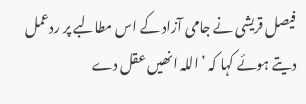فیصل قریشی نے جامی آزاد کے اس مطالبے پر ردعمل دیتے ہوئے کہا کہ ’اللہ انھیں عقل دے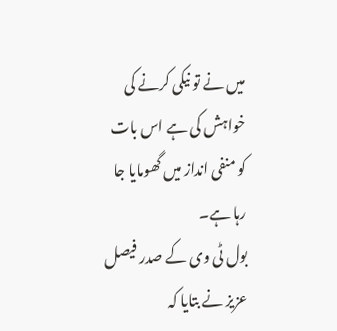میں نے تو نیکی کرنے کی خواہش کی ہے اس بات کو منفی انداز میں گھومایا جا رہا ہے۔
بول ٹی وی کے صدر فیصل عزیز نے بتایا کہ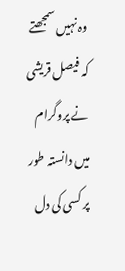وہ نہیں سمجھتے کہ فیصل قریشی نے پروگرام میں دانستہ طور پر کسی کی دل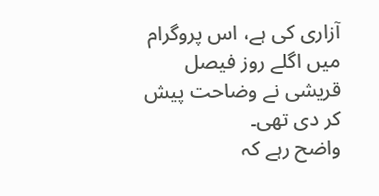آزاری کی ہے، اس پروگرام میں اگلے روز فیصل قریشی نے وضاحت پیش کر دی تھی۔
واضح رہے کہ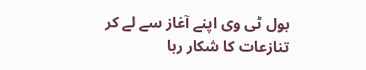بول ٹی وی اپنے آغاز سے لے کر تنازعات کا شکار رہا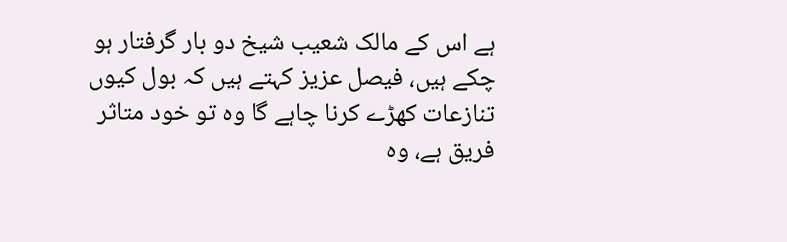ہے اس کے مالک شعیب شیخ دو بار گرفتار ہو چکے ہیں، فیصل عزیز کہتے ہیں کہ بول کیوں تنازعات کھڑے کرنا چاہے گا وہ تو خود متاثر فریق ہے، وہ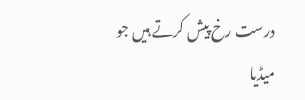درست رخ پیش کرتے ہیں جو میڈیا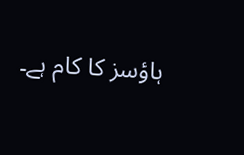ہاؤسز کا کام ہے۔